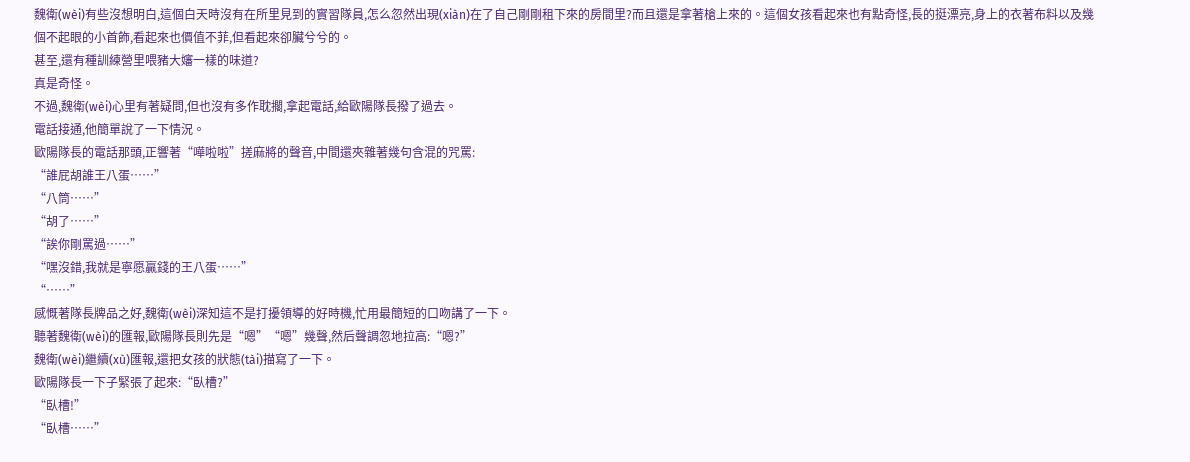魏衛(wèi)有些沒想明白,這個白天時沒有在所里見到的實習隊員,怎么忽然出現(xiàn)在了自己剛剛租下來的房間里?而且還是拿著槍上來的。這個女孩看起來也有點奇怪,長的挺漂亮,身上的衣著布料以及幾個不起眼的小首飾,看起來也價值不菲,但看起來卻臟兮兮的。
甚至,還有種訓練營里喂豬大嬸一樣的味道?
真是奇怪。
不過,魏衛(wèi)心里有著疑問,但也沒有多作耽擱,拿起電話,給歐陽隊長撥了過去。
電話接通,他簡單說了一下情況。
歐陽隊長的電話那頭,正響著“嘩啦啦”搓麻將的聲音,中間還夾雜著幾句含混的咒罵:
“誰屁胡誰王八蛋……”
“八筒……”
“胡了……”
“誒你剛罵過……”
“嘿沒錯,我就是寧愿贏錢的王八蛋……”
“……”
感慨著隊長牌品之好,魏衛(wèi)深知這不是打擾領導的好時機,忙用最簡短的口吻講了一下。
聽著魏衛(wèi)的匯報,歐陽隊長則先是“嗯”“嗯”幾聲,然后聲調忽地拉高:“嗯?”
魏衛(wèi)繼續(xù)匯報,還把女孩的狀態(tài)描寫了一下。
歐陽隊長一下子緊張了起來:“臥槽?”
“臥槽!”
“臥槽……”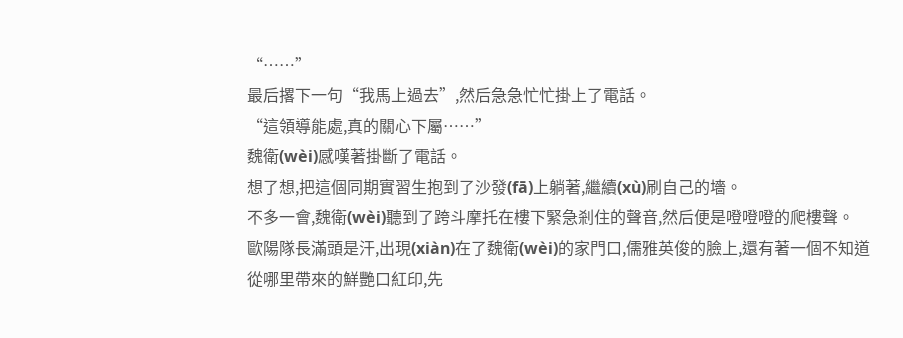“……”
最后撂下一句“我馬上過去”,然后急急忙忙掛上了電話。
“這領導能處,真的關心下屬……”
魏衛(wèi)感嘆著掛斷了電話。
想了想,把這個同期實習生抱到了沙發(fā)上躺著,繼續(xù)刷自己的墻。
不多一會,魏衛(wèi)聽到了跨斗摩托在樓下緊急剎住的聲音,然后便是噔噔噔的爬樓聲。
歐陽隊長滿頭是汗,出現(xiàn)在了魏衛(wèi)的家門口,儒雅英俊的臉上,還有著一個不知道從哪里帶來的鮮艷口紅印,先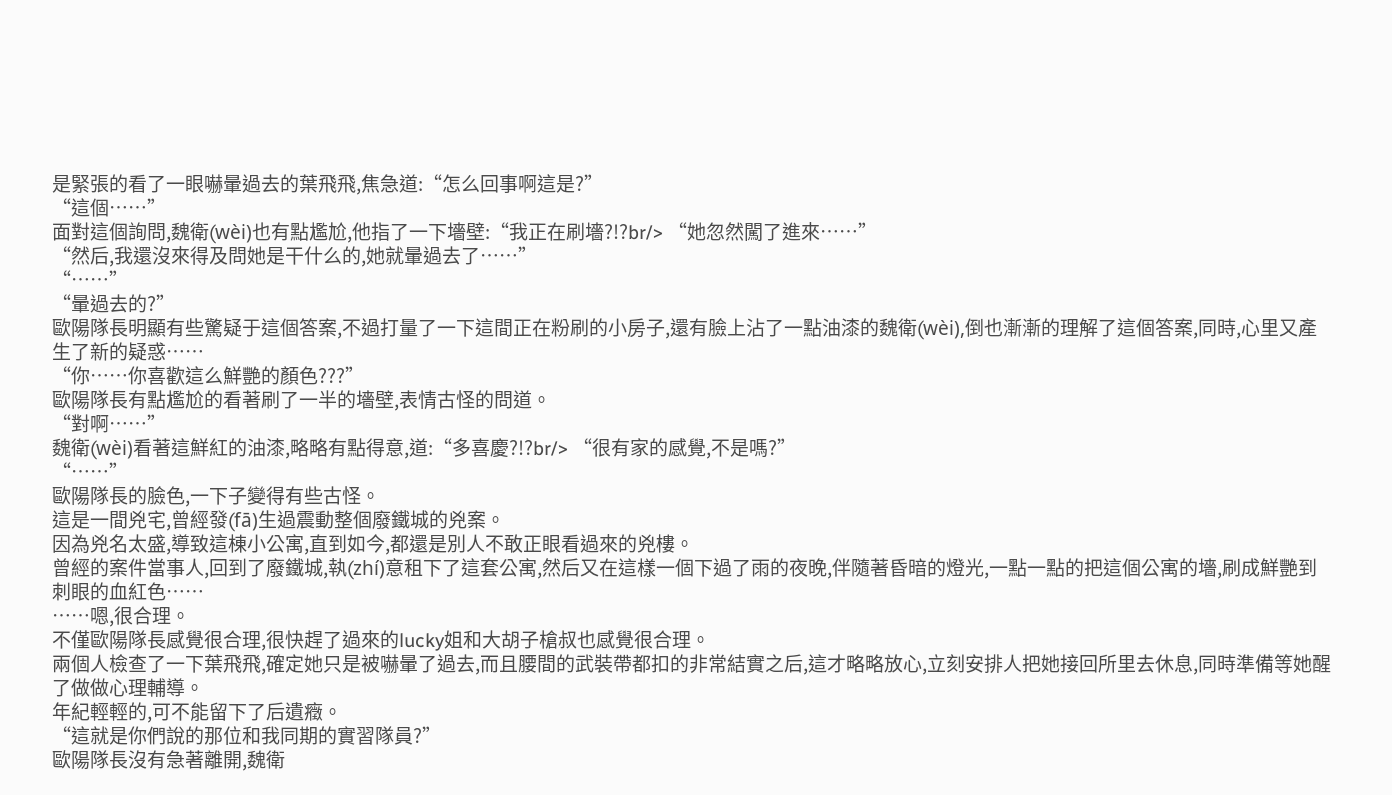是緊張的看了一眼嚇暈過去的葉飛飛,焦急道:“怎么回事啊這是?”
“這個……”
面對這個詢問,魏衛(wèi)也有點尷尬,他指了一下墻壁:“我正在刷墻?!?br/> “她忽然闖了進來……”
“然后,我還沒來得及問她是干什么的,她就暈過去了……”
“……”
“暈過去的?”
歐陽隊長明顯有些驚疑于這個答案,不過打量了一下這間正在粉刷的小房子,還有臉上沾了一點油漆的魏衛(wèi),倒也漸漸的理解了這個答案,同時,心里又產生了新的疑惑……
“你……你喜歡這么鮮艷的顏色???”
歐陽隊長有點尷尬的看著刷了一半的墻壁,表情古怪的問道。
“對啊……”
魏衛(wèi)看著這鮮紅的油漆,略略有點得意,道:“多喜慶?!?br/> “很有家的感覺,不是嗎?”
“……”
歐陽隊長的臉色,一下子變得有些古怪。
這是一間兇宅,曾經發(fā)生過震動整個廢鐵城的兇案。
因為兇名太盛,導致這棟小公寓,直到如今,都還是別人不敢正眼看過來的兇樓。
曾經的案件當事人,回到了廢鐵城,執(zhí)意租下了這套公寓,然后又在這樣一個下過了雨的夜晚,伴隨著昏暗的燈光,一點一點的把這個公寓的墻,刷成鮮艷到刺眼的血紅色……
……嗯,很合理。
不僅歐陽隊長感覺很合理,很快趕了過來的lucky姐和大胡子槍叔也感覺很合理。
兩個人檢查了一下葉飛飛,確定她只是被嚇暈了過去,而且腰間的武裝帶都扣的非常結實之后,這才略略放心,立刻安排人把她接回所里去休息,同時準備等她醒了做做心理輔導。
年紀輕輕的,可不能留下了后遺癥。
“這就是你們說的那位和我同期的實習隊員?”
歐陽隊長沒有急著離開,魏衛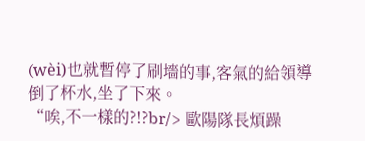(wèi)也就暫停了刷墻的事,客氣的給領導倒了杯水,坐了下來。
“唉,不一樣的?!?br/> 歐陽隊長煩躁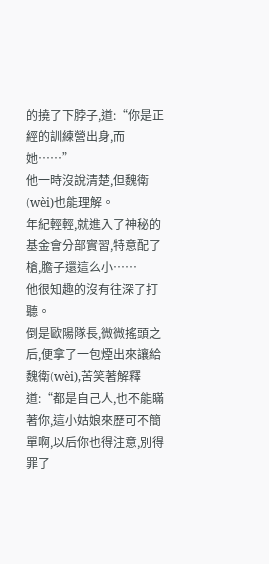的撓了下脖子,道:“你是正經的訓練營出身,而她……”
他一時沒說清楚,但魏衛(wèi)也能理解。
年紀輕輕,就進入了神秘的基金會分部實習,特意配了槍,膽子還這么小……
他很知趣的沒有往深了打聽。
倒是歐陽隊長,微微搖頭之后,便拿了一包煙出來讓給魏衛(wèi),苦笑著解釋道:“都是自己人,也不能瞞著你,這小姑娘來歷可不簡單啊,以后你也得注意,別得罪了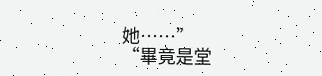她……”
“畢竟是堂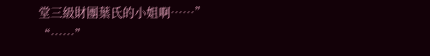堂三級財團葉氏的小姐啊……”
“……”